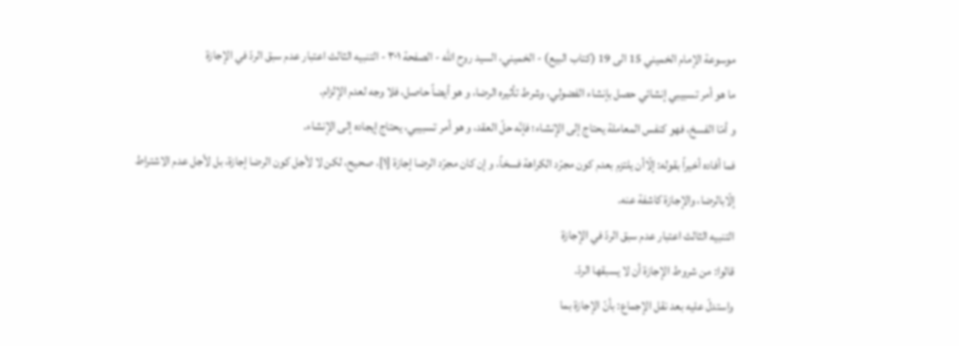موسوعة الإمام الخميني 15 الى 19 (كتاب البيع) - الخميني، السيد روح الله - الصفحة ٣٠١ - التنبيه الثالث اعتبار عدم سبق الردّ في الإجازة
ما هو أمر تسبيبي إنشائي حصل بإنشاء الفضولي، وشرط تأثيره الرضا، و هو أيضاً حاصل، فلا وجه لعدم الإلزام.
و أمّا الفسخ، فهو كنفس المعاملة يحتاج إلى الإنشاء؛ فإنّه حلّ العقد، و هو أمر تسبيبي، يحتاج إيجاده إلى الإنشاء.
فما أفاده أخيراً بقوله: إلّاأن يلتزم بعدم كون مجرّد الكراهة فسخاً، و إن كان مجرّد الرضا إجازة [١]، صحيح، لكن لا لأجل كون الرضا إجازة، بل لأجل عدم الاشتراط إلّابالرضا، والإجازة كاشفة عنه.
التنبيه الثالث اعتبار عدم سبق الردّ في الإجازة
قالوا: من شروط الإجازة أن لا يسبقها الردّ.
واستدلّ عليه بعد نقل الإجماع: بأنّ الإجازة بما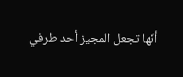أنّها تجعل المجيز أحد طرفي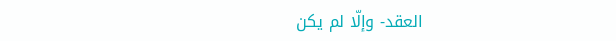العقد- وإلّا لم يكن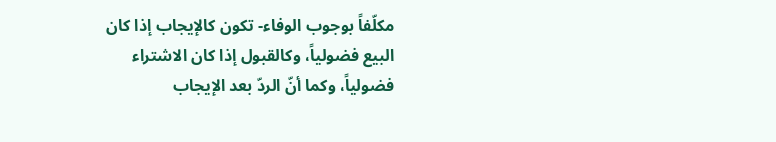مكلّفاً بوجوب الوفاء- تكون كالإيجاب إذا كان البيع فضولياً، وكالقبول إذا كان الاشتراء فضولياً، وكما أنّ الردّ بعد الإيجاب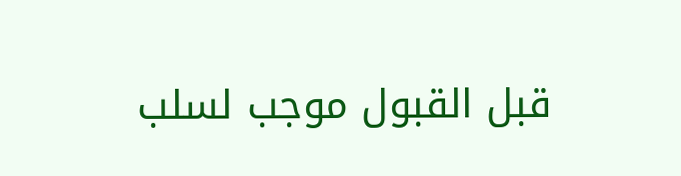قبل القبول موجب لسلب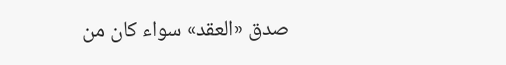صدق «العقد» سواء كان من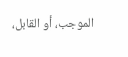الموجب، أو القابل،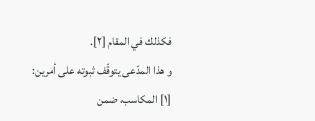فكذلك في المقام [٢].
و هذا المدّعى يتوقّف ثبوته على أمرين:
[١] المكاسب، ضمن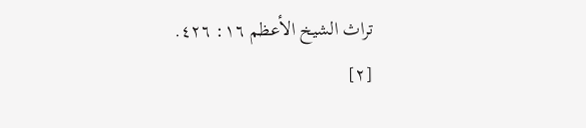تراث الشيخ الأعظم ١٦: ٤٢٦.
[٢]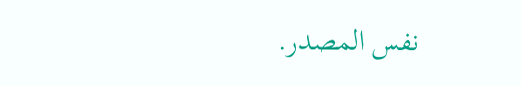نفس المصدر.